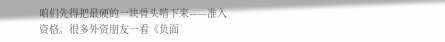咱们先得把最硬的一块骨头啃下来——准入资格。很多外资朋友一看《负面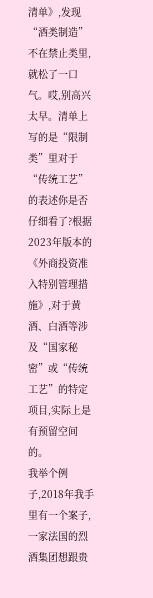清单》,发现“酒类制造”不在禁止类里,就松了一口气。哎,别高兴太早。清单上写的是“限制类”里对于“传统工艺”的表述你是否仔细看了?根据2023年版本的《外商投资准入特别管理措施》,对于黄酒、白酒等涉及“国家秘密”或“传统工艺”的特定项目,实际上是有预留空间的。
我举个例子,2018年我手里有一个案子,一家法国的烈酒集团想跟贵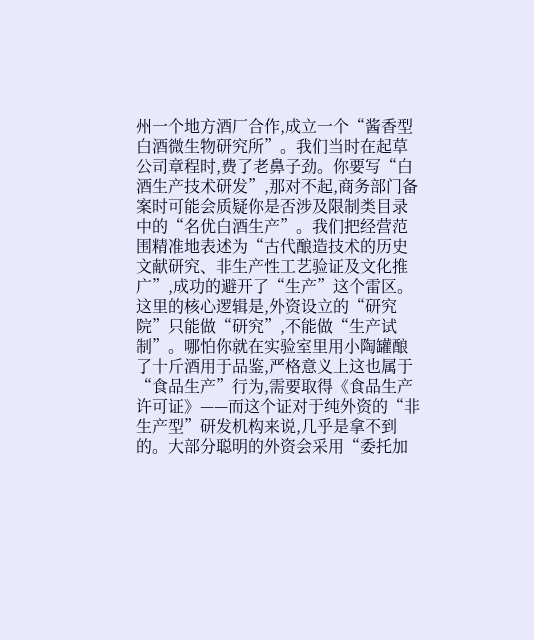州一个地方酒厂合作,成立一个“酱香型白酒微生物研究所”。我们当时在起草公司章程时,费了老鼻子劲。你要写“白酒生产技术研发”,那对不起,商务部门备案时可能会质疑你是否涉及限制类目录中的“名优白酒生产”。我们把经营范围精准地表述为“古代酿造技术的历史文献研究、非生产性工艺验证及文化推广”,成功的避开了“生产”这个雷区。
这里的核心逻辑是,外资设立的“研究院”只能做“研究”,不能做“生产试制”。哪怕你就在实验室里用小陶罐酿了十斤酒用于品鉴,严格意义上这也属于“食品生产”行为,需要取得《食品生产许可证》——而这个证对于纯外资的“非生产型”研发机构来说,几乎是拿不到的。大部分聪明的外资会采用“委托加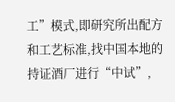工”模式,即研究所出配方和工艺标准,找中国本地的持证酒厂进行“中试”,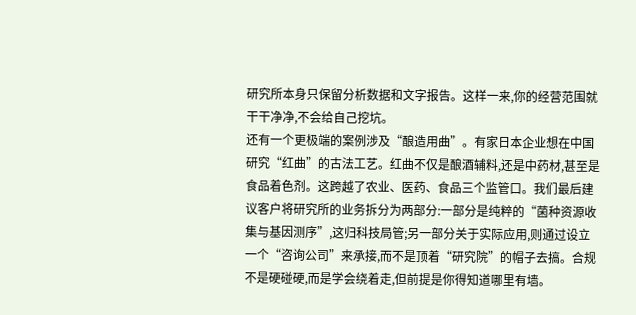研究所本身只保留分析数据和文字报告。这样一来,你的经营范围就干干净净,不会给自己挖坑。
还有一个更极端的案例涉及“酿造用曲”。有家日本企业想在中国研究“红曲”的古法工艺。红曲不仅是酿酒辅料,还是中药材,甚至是食品着色剂。这跨越了农业、医药、食品三个监管口。我们最后建议客户将研究所的业务拆分为两部分:一部分是纯粹的“菌种资源收集与基因测序”,这归科技局管;另一部分关于实际应用,则通过设立一个“咨询公司”来承接,而不是顶着“研究院”的帽子去搞。合规不是硬碰硬,而是学会绕着走,但前提是你得知道哪里有墙。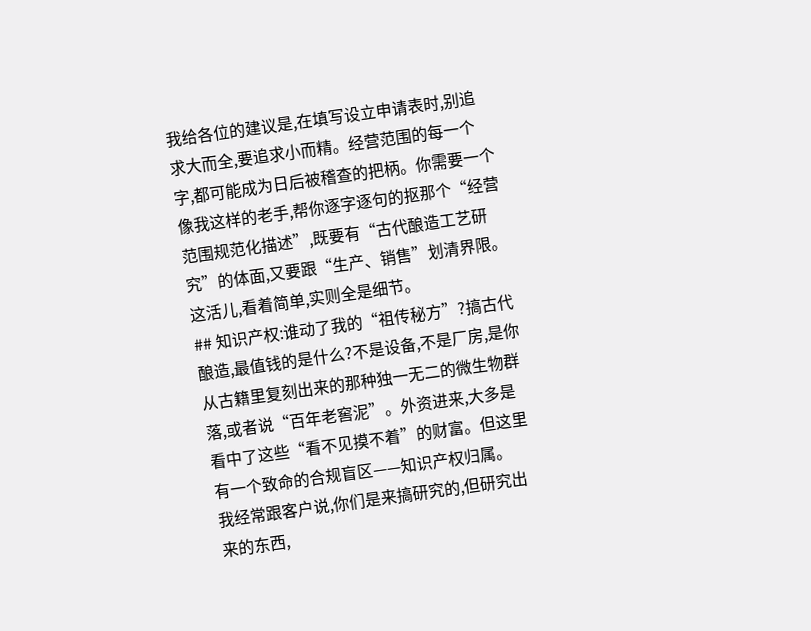我给各位的建议是,在填写设立申请表时,别追求大而全,要追求小而精。经营范围的每一个字,都可能成为日后被稽查的把柄。你需要一个像我这样的老手,帮你逐字逐句的抠那个“经营范围规范化描述”,既要有“古代酿造工艺研究”的体面,又要跟“生产、销售”划清界限。这活儿,看着简单,实则全是细节。
## 知识产权:谁动了我的“祖传秘方”?搞古代酿造,最值钱的是什么?不是设备,不是厂房,是你从古籍里复刻出来的那种独一无二的微生物群落,或者说“百年老窖泥”。外资进来,大多是看中了这些“看不见摸不着”的财富。但这里有一个致命的合规盲区——知识产权归属。
我经常跟客户说,你们是来搞研究的,但研究出来的东西,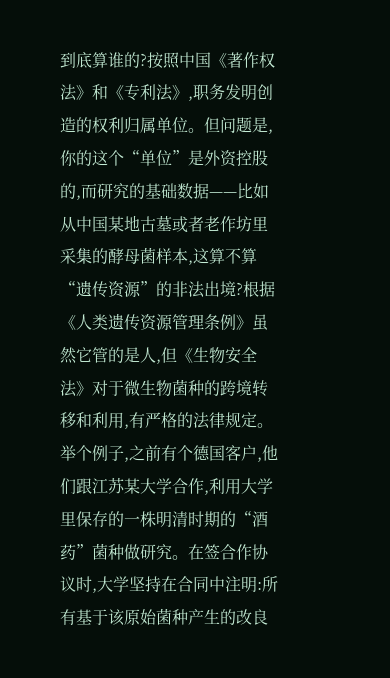到底算谁的?按照中国《著作权法》和《专利法》,职务发明创造的权利归属单位。但问题是,你的这个“单位”是外资控股的,而研究的基础数据——比如从中国某地古墓或者老作坊里采集的酵母菌样本,这算不算“遗传资源”的非法出境?根据《人类遗传资源管理条例》虽然它管的是人,但《生物安全法》对于微生物菌种的跨境转移和利用,有严格的法律规定。
举个例子,之前有个德国客户,他们跟江苏某大学合作,利用大学里保存的一株明清时期的“酒药”菌种做研究。在签合作协议时,大学坚持在合同中注明:所有基于该原始菌种产生的改良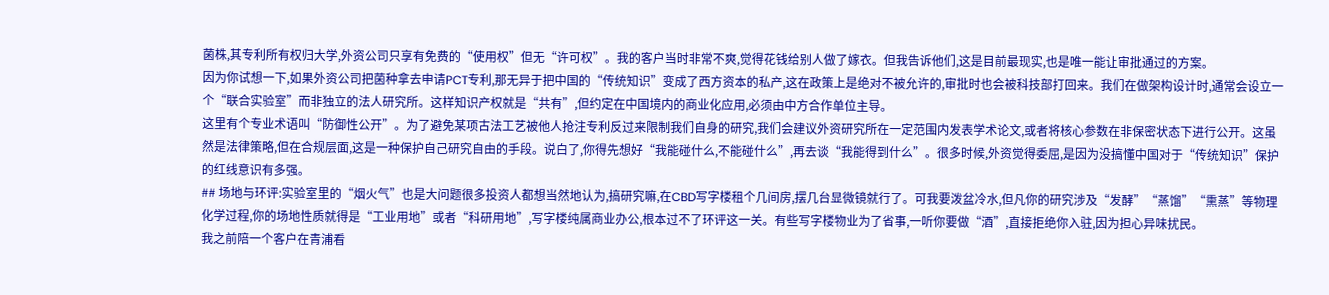菌株,其专利所有权归大学,外资公司只享有免费的“使用权”但无“许可权”。我的客户当时非常不爽,觉得花钱给别人做了嫁衣。但我告诉他们,这是目前最现实,也是唯一能让审批通过的方案。
因为你试想一下,如果外资公司把菌种拿去申请PCT专利,那无异于把中国的“传统知识”变成了西方资本的私产,这在政策上是绝对不被允许的,审批时也会被科技部打回来。我们在做架构设计时,通常会设立一个“联合实验室”而非独立的法人研究所。这样知识产权就是“共有”,但约定在中国境内的商业化应用,必须由中方合作单位主导。
这里有个专业术语叫“防御性公开”。为了避免某项古法工艺被他人抢注专利反过来限制我们自身的研究,我们会建议外资研究所在一定范围内发表学术论文,或者将核心参数在非保密状态下进行公开。这虽然是法律策略,但在合规层面,这是一种保护自己研究自由的手段。说白了,你得先想好“我能碰什么,不能碰什么”,再去谈“我能得到什么”。很多时候,外资觉得委屈,是因为没搞懂中国对于“传统知识”保护的红线意识有多强。
## 场地与环评:实验室里的“烟火气”也是大问题很多投资人都想当然地认为,搞研究嘛,在CBD写字楼租个几间房,摆几台显微镜就行了。可我要泼盆冷水,但凡你的研究涉及“发酵”“蒸馏”“熏蒸”等物理化学过程,你的场地性质就得是“工业用地”或者“科研用地”,写字楼纯属商业办公,根本过不了环评这一关。有些写字楼物业为了省事,一听你要做“酒”,直接拒绝你入驻,因为担心异味扰民。
我之前陪一个客户在青浦看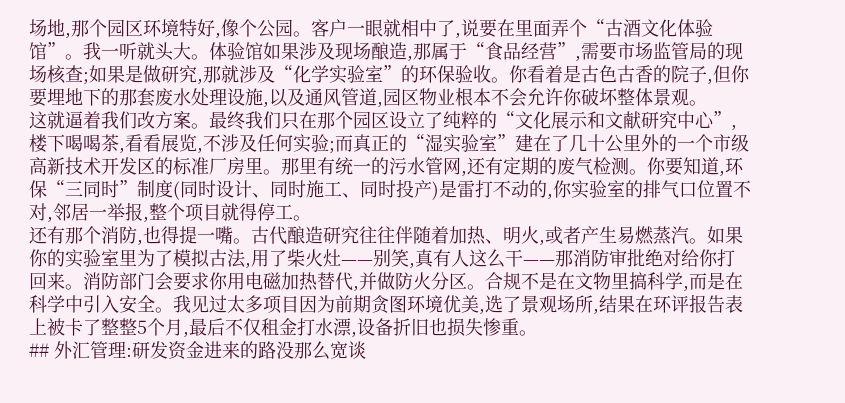场地,那个园区环境特好,像个公园。客户一眼就相中了,说要在里面弄个“古酒文化体验馆”。我一听就头大。体验馆如果涉及现场酿造,那属于“食品经营”,需要市场监管局的现场核查;如果是做研究,那就涉及“化学实验室”的环保验收。你看着是古色古香的院子,但你要埋地下的那套废水处理设施,以及通风管道,园区物业根本不会允许你破坏整体景观。
这就逼着我们改方案。最终我们只在那个园区设立了纯粹的“文化展示和文献研究中心”,楼下喝喝茶,看看展览,不涉及任何实验;而真正的“湿实验室”建在了几十公里外的一个市级高新技术开发区的标准厂房里。那里有统一的污水管网,还有定期的废气检测。你要知道,环保“三同时”制度(同时设计、同时施工、同时投产)是雷打不动的,你实验室的排气口位置不对,邻居一举报,整个项目就得停工。
还有那个消防,也得提一嘴。古代酿造研究往往伴随着加热、明火,或者产生易燃蒸汽。如果你的实验室里为了模拟古法,用了柴火灶——别笑,真有人这么干——那消防审批绝对给你打回来。消防部门会要求你用电磁加热替代,并做防火分区。合规不是在文物里搞科学,而是在科学中引入安全。我见过太多项目因为前期贪图环境优美,选了景观场所,结果在环评报告表上被卡了整整5个月,最后不仅租金打水漂,设备折旧也损失惨重。
## 外汇管理:研发资金进来的路没那么宽谈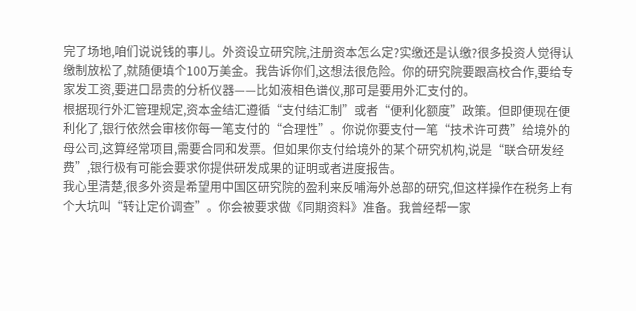完了场地,咱们说说钱的事儿。外资设立研究院,注册资本怎么定?实缴还是认缴?很多投资人觉得认缴制放松了,就随便填个100万美金。我告诉你们,这想法很危险。你的研究院要跟高校合作,要给专家发工资,要进口昂贵的分析仪器——比如液相色谱仪,那可是要用外汇支付的。
根据现行外汇管理规定,资本金结汇遵循“支付结汇制”或者“便利化额度”政策。但即便现在便利化了,银行依然会审核你每一笔支付的“合理性”。你说你要支付一笔“技术许可费”给境外的母公司,这算经常项目,需要合同和发票。但如果你支付给境外的某个研究机构,说是“联合研发经费”,银行极有可能会要求你提供研发成果的证明或者进度报告。
我心里清楚,很多外资是希望用中国区研究院的盈利来反哺海外总部的研究,但这样操作在税务上有个大坑叫“转让定价调查”。你会被要求做《同期资料》准备。我曾经帮一家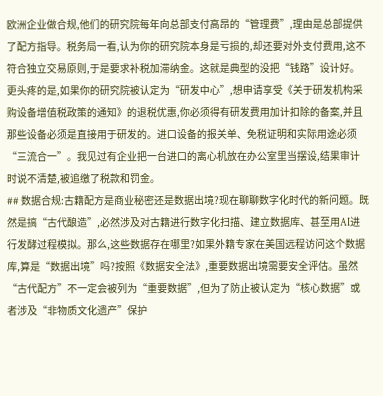欧洲企业做合规,他们的研究院每年向总部支付高昂的“管理费”,理由是总部提供了配方指导。税务局一看,认为你的研究院本身是亏损的,却还要对外支付费用,这不符合独立交易原则,于是要求补税加滞纳金。这就是典型的没把“钱路”设计好。
更头疼的是,如果你的研究院被认定为“研发中心”,想申请享受《关于研发机构采购设备增值税政策的通知》的退税优惠,你必须得有研发费用加计扣除的备案,并且那些设备必须是直接用于研发的。进口设备的报关单、免税证明和实际用途必须“三流合一”。我见过有企业把一台进口的离心机放在办公室里当摆设,结果审计时说不清楚,被追缴了税款和罚金。
## 数据合规:古籍配方是商业秘密还是数据出境?现在聊聊数字化时代的新问题。既然是搞“古代酿造”,必然涉及对古籍进行数字化扫描、建立数据库、甚至用AI进行发酵过程模拟。那么,这些数据存在哪里?如果外籍专家在美国远程访问这个数据库,算是“数据出境”吗?按照《数据安全法》,重要数据出境需要安全评估。虽然“古代配方”不一定会被列为“重要数据”,但为了防止被认定为“核心数据”或者涉及“非物质文化遗产”保护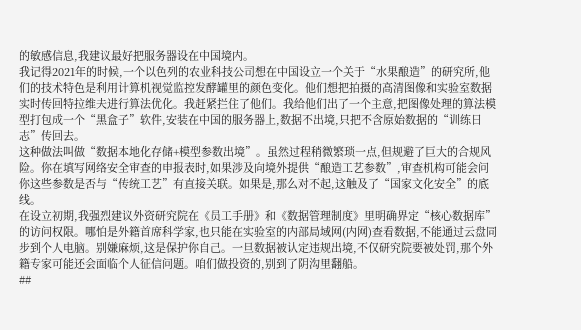的敏感信息,我建议最好把服务器设在中国境内。
我记得2021年的时候,一个以色列的农业科技公司想在中国设立一个关于“水果酿造”的研究所,他们的技术特色是利用计算机视觉监控发酵罐里的颜色变化。他们想把拍摄的高清图像和实验室数据实时传回特拉维夫进行算法优化。我赶紧拦住了他们。我给他们出了一个主意,把图像处理的算法模型打包成一个“黑盒子”软件,安装在中国的服务器上,数据不出境,只把不含原始数据的“训练日志”传回去。
这种做法叫做“数据本地化存储+模型参数出境”。虽然过程稍微繁琐一点,但规避了巨大的合规风险。你在填写网络安全审查的申报表时,如果涉及向境外提供“酿造工艺参数”,审查机构可能会问你这些参数是否与“传统工艺”有直接关联。如果是,那么对不起,这触及了“国家文化安全”的底线。
在设立初期,我强烈建议外资研究院在《员工手册》和《数据管理制度》里明确界定“核心数据库”的访问权限。哪怕是外籍首席科学家,也只能在实验室的内部局域网(内网)查看数据,不能通过云盘同步到个人电脑。别嫌麻烦,这是保护你自己。一旦数据被认定违规出境,不仅研究院要被处罚,那个外籍专家可能还会面临个人征信问题。咱们做投资的,别到了阴沟里翻船。
##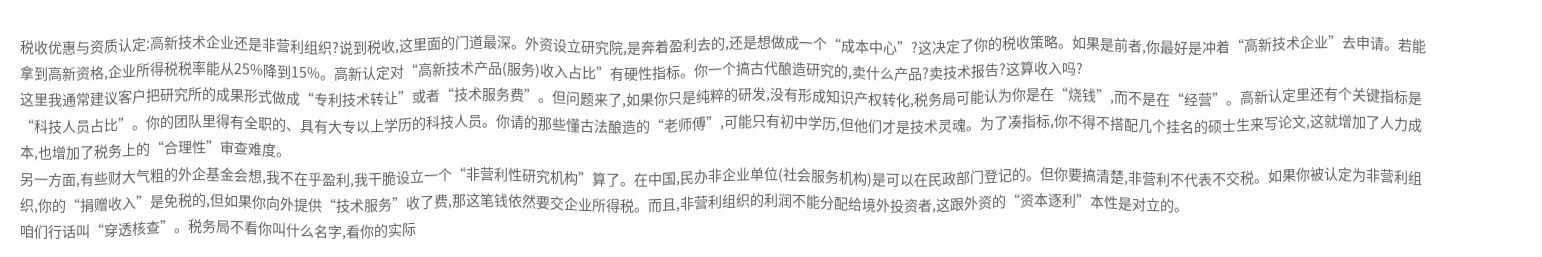税收优惠与资质认定:高新技术企业还是非营利组织?说到税收,这里面的门道最深。外资设立研究院,是奔着盈利去的,还是想做成一个“成本中心”?这决定了你的税收策略。如果是前者,你最好是冲着“高新技术企业”去申请。若能拿到高新资格,企业所得税税率能从25%降到15%。高新认定对“高新技术产品(服务)收入占比”有硬性指标。你一个搞古代酿造研究的,卖什么产品?卖技术报告?这算收入吗?
这里我通常建议客户把研究所的成果形式做成“专利技术转让”或者“技术服务费”。但问题来了,如果你只是纯粹的研发,没有形成知识产权转化,税务局可能认为你是在“烧钱”,而不是在“经营”。高新认定里还有个关键指标是“科技人员占比”。你的团队里得有全职的、具有大专以上学历的科技人员。你请的那些懂古法酿造的“老师傅”,可能只有初中学历,但他们才是技术灵魂。为了凑指标,你不得不搭配几个挂名的硕士生来写论文,这就增加了人力成本,也增加了税务上的“合理性”审查难度。
另一方面,有些财大气粗的外企基金会想,我不在乎盈利,我干脆设立一个“非营利性研究机构”算了。在中国,民办非企业单位(社会服务机构)是可以在民政部门登记的。但你要搞清楚,非营利不代表不交税。如果你被认定为非营利组织,你的“捐赠收入”是免税的,但如果你向外提供“技术服务”收了费,那这笔钱依然要交企业所得税。而且,非营利组织的利润不能分配给境外投资者,这跟外资的“资本逐利”本性是对立的。
咱们行话叫“穿透核查”。税务局不看你叫什么名字,看你的实际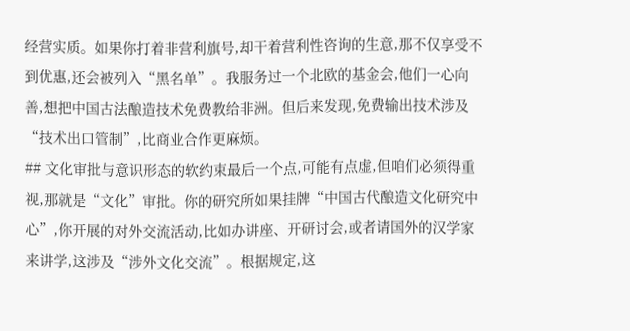经营实质。如果你打着非营利旗号,却干着营利性咨询的生意,那不仅享受不到优惠,还会被列入“黑名单”。我服务过一个北欧的基金会,他们一心向善,想把中国古法酿造技术免费教给非洲。但后来发现,免费输出技术涉及“技术出口管制”,比商业合作更麻烦。
## 文化审批与意识形态的软约束最后一个点,可能有点虚,但咱们必须得重视,那就是“文化”审批。你的研究所如果挂牌“中国古代酿造文化研究中心”,你开展的对外交流活动,比如办讲座、开研讨会,或者请国外的汉学家来讲学,这涉及“涉外文化交流”。根据规定,这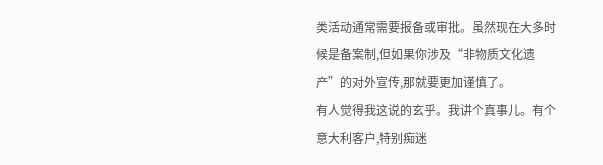类活动通常需要报备或审批。虽然现在大多时候是备案制,但如果你涉及“非物质文化遗产”的对外宣传,那就要更加谨慎了。
有人觉得我这说的玄乎。我讲个真事儿。有个意大利客户,特别痴迷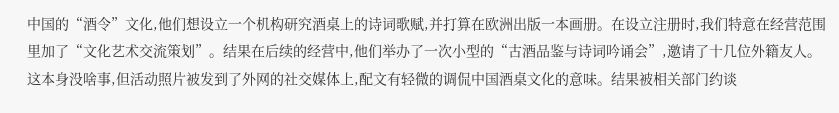中国的“酒令”文化,他们想设立一个机构研究酒桌上的诗词歌赋,并打算在欧洲出版一本画册。在设立注册时,我们特意在经营范围里加了“文化艺术交流策划”。结果在后续的经营中,他们举办了一次小型的“古酒品鉴与诗词吟诵会”,邀请了十几位外籍友人。这本身没啥事,但活动照片被发到了外网的社交媒体上,配文有轻微的调侃中国酒桌文化的意味。结果被相关部门约谈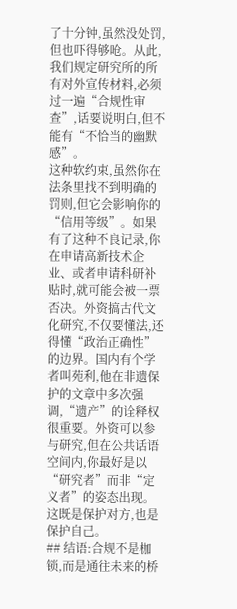了十分钟,虽然没处罚,但也吓得够呛。从此,我们规定研究所的所有对外宣传材料,必须过一遍“合规性审查”,话要说明白,但不能有“不恰当的幽默感”。
这种软约束,虽然你在法条里找不到明确的罚则,但它会影响你的“信用等级”。如果有了这种不良记录,你在申请高新技术企业、或者申请科研补贴时,就可能会被一票否决。外资搞古代文化研究,不仅要懂法,还得懂“政治正确性”的边界。国内有个学者叫苑利,他在非遗保护的文章中多次强调,“遗产”的诠释权很重要。外资可以参与研究,但在公共话语空间内,你最好是以“研究者”而非“定义者”的姿态出现。这既是保护对方,也是保护自己。
## 结语:合规不是枷锁,而是通往未来的桥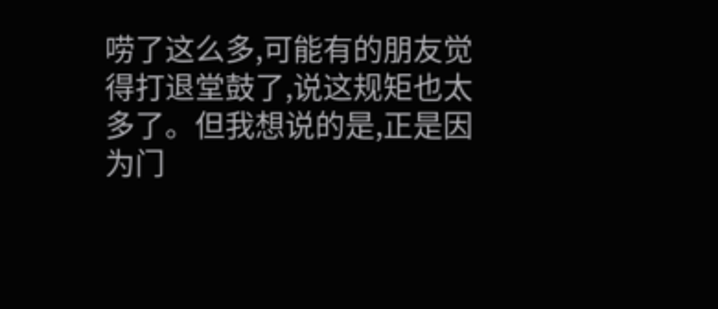唠了这么多,可能有的朋友觉得打退堂鼓了,说这规矩也太多了。但我想说的是,正是因为门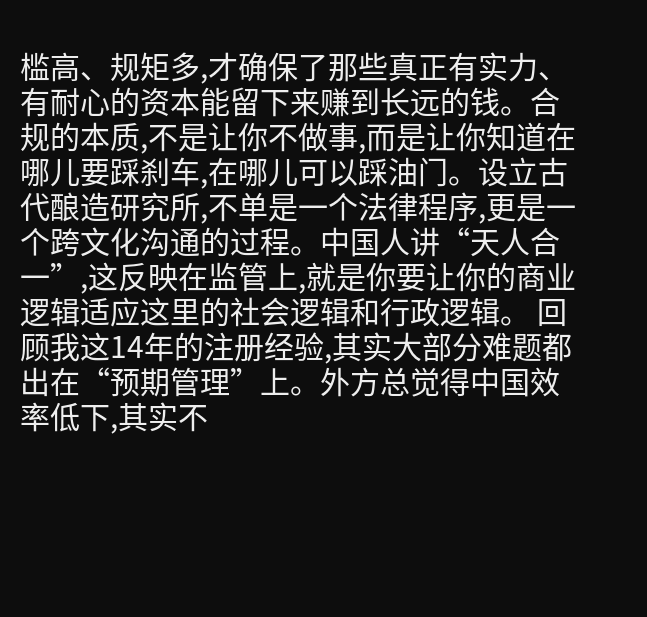槛高、规矩多,才确保了那些真正有实力、有耐心的资本能留下来赚到长远的钱。合规的本质,不是让你不做事,而是让你知道在哪儿要踩刹车,在哪儿可以踩油门。设立古代酿造研究所,不单是一个法律程序,更是一个跨文化沟通的过程。中国人讲“天人合一”,这反映在监管上,就是你要让你的商业逻辑适应这里的社会逻辑和行政逻辑。 回顾我这14年的注册经验,其实大部分难题都出在“预期管理”上。外方总觉得中国效率低下,其实不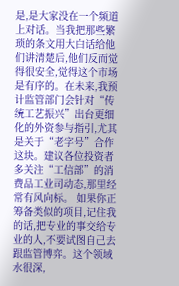是,是大家没在一个频道上对话。当我把那些繁琐的条文用大白话给他们讲清楚后,他们反而觉得很安全,觉得这个市场是有序的。在未来,我预计监管部门会针对“传统工艺振兴”出台更细化的外资参与指引,尤其是关于“老字号”合作这块。建议各位投资者多关注“工信部”的消费品工业司动态,那里经常有风向标。 如果你正筹备类似的项目,记住我的话,把专业的事交给专业的人,不要试图自己去跟监管博弈。这个领域水很深,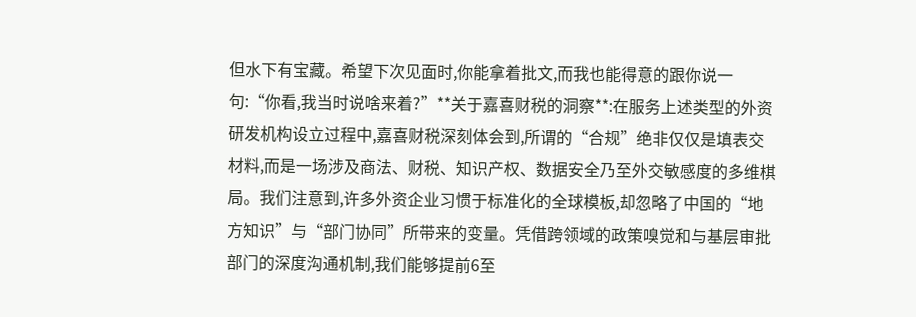但水下有宝藏。希望下次见面时,你能拿着批文,而我也能得意的跟你说一句:“你看,我当时说啥来着?”**关于嘉喜财税的洞察**:在服务上述类型的外资研发机构设立过程中,嘉喜财税深刻体会到,所谓的“合规”绝非仅仅是填表交材料,而是一场涉及商法、财税、知识产权、数据安全乃至外交敏感度的多维棋局。我们注意到,许多外资企业习惯于标准化的全球模板,却忽略了中国的“地方知识”与“部门协同”所带来的变量。凭借跨领域的政策嗅觉和与基层审批部门的深度沟通机制,我们能够提前6至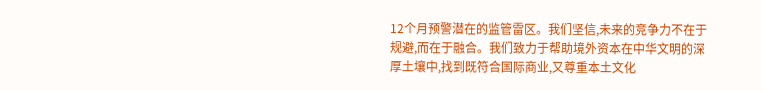12个月预警潜在的监管雷区。我们坚信,未来的竞争力不在于规避,而在于融合。我们致力于帮助境外资本在中华文明的深厚土壤中,找到既符合国际商业,又尊重本土文化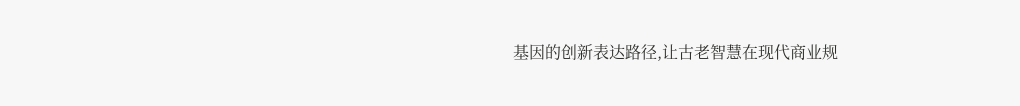基因的创新表达路径,让古老智慧在现代商业规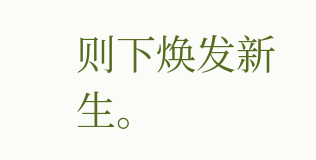则下焕发新生。